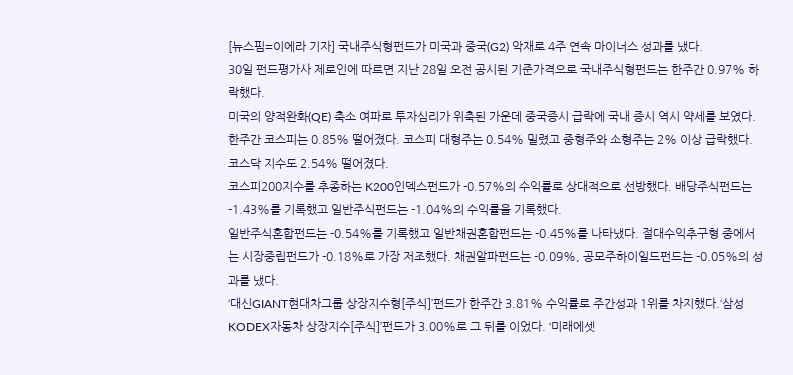[뉴스핌=이에라 기자] 국내주식형펀드가 미국과 중국(G2) 악재로 4주 연속 마이너스 성과를 냈다.
30일 펀드평가사 제로인에 따르면 지난 28일 오전 공시된 기준가격으로 국내주식형펀드는 한주간 0.97% 하락했다.
미국의 양적완화(QE) 축소 여파로 투자심리가 위축된 가운데 중국증시 급락에 국내 증시 역시 약세를 보였다. 한주간 코스피는 0.85% 떨어졌다. 코스피 대형주는 0.54% 밀렸고 중형주와 소형주는 2% 이상 급락했다. 코스닥 지수도 2.54% 떨어졌다.
코스피200지수를 추종하는 K200인덱스펀드가 -0.57%의 수익률로 상대적으로 선방했다. 배당주식펀드는 -1.43%를 기록했고 일반주식펀드는 -1.04%의 수익률을 기록했다.
일반주식혼합펀드는 -0.54%를 기록했고 일반채권혼합펀드는 -0.45%를 나타냈다. 절대수익추구형 중에서는 시장중립펀드가 -0.18%로 가장 저조했다. 채권알파펀드는 -0.09%, 공모주하이일드펀드는 -0.05%의 성과를 냈다.
‘대신GIANT현대차그룹 상장지수형[주식]’펀드가 한주간 3.81% 수익률로 주간성과 1위를 차지했다.‘삼성KODEX자동차 상장지수[주식]’펀드가 3.00%로 그 뒤를 이었다. ‘미래에셋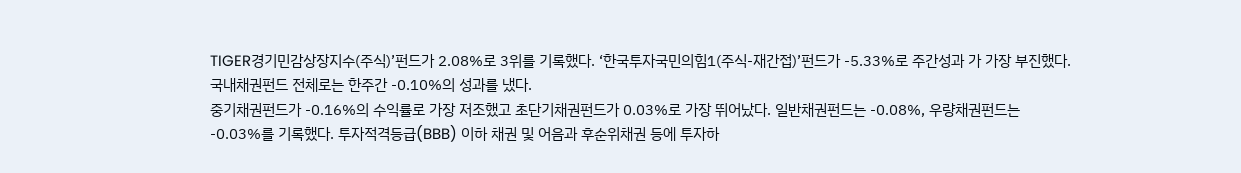TIGER경기민감상장지수(주식)’펀드가 2.08%로 3위를 기록했다. ‘한국투자국민의힘1(주식-재간접)’펀드가 -5.33%로 주간성과 가 가장 부진했다.
국내채권펀드 전체로는 한주간 -0.10%의 성과를 냈다.
중기채권펀드가 -0.16%의 수익률로 가장 저조했고 초단기채권펀드가 0.03%로 가장 뛰어났다. 일반채권펀드는 -0.08%, 우량채권펀드는 -0.03%를 기록했다. 투자적격등급(BBB) 이하 채권 및 어음과 후순위채권 등에 투자하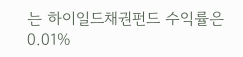는 하이일드채권펀드 수익률은 0.01%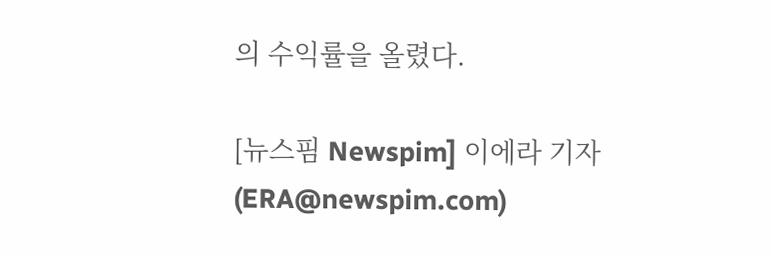의 수익률을 올렸다.

[뉴스핌 Newspim] 이에라 기자 (ERA@newspim.com)